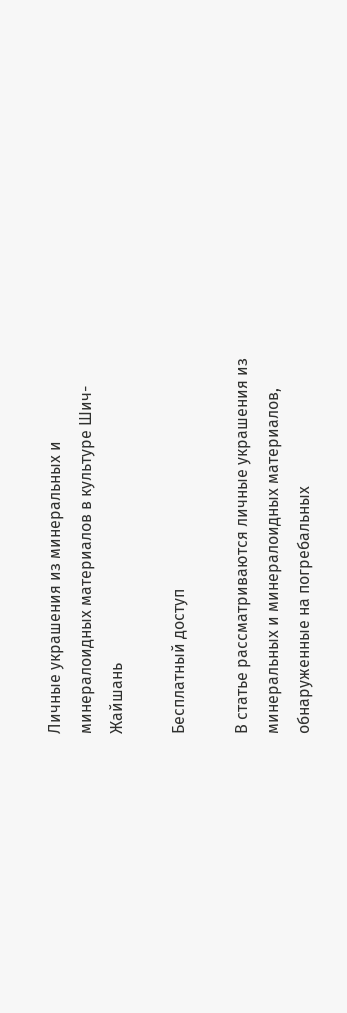Личные украшения из минеральных и минералоидных материалов в культуре Шич-Жайшань

Бесплатный доступ

В статье рассматриваются личные украшения из минеральных и минералоидных материалов, обнаруженные на погребальных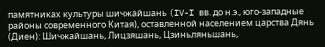памятниках культуры шичжайшань (IV-I вв. до н.э., юго-западные районы современного Китая), оставленной населением царства Дянь (Диен): Шичжайшань, Лицзяшань, Цзиньляньшань,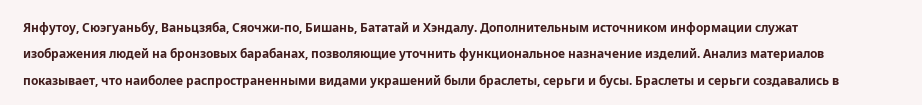Янфутоу, Сюэгуаньбу, Ваньцзяба, Сяочжи-по, Бишань, Бататай и Хэндалу. Дополнительным источником информации служат изображения людей на бронзовых барабанах, позволяющие уточнить функциональное назначение изделий. Анализ материалов показывает, что наиболее распространенными видами украшений были браслеты, серьги и бусы. Браслеты и серьги создавались в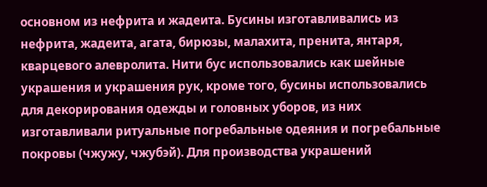основном из нефрита и жадеита. Бусины изготавливались из нефрита, жадеита, агата, бирюзы, малахита, пренита, янтаря, кварцевого алевролита. Нити бус использовались как шейные украшения и украшения рук, кроме того, бусины использовались для декорирования одежды и головных уборов, из них изготавливали ритуальные погребальные одеяния и погребальные покровы (чжужу, чжубэй). Для производства украшений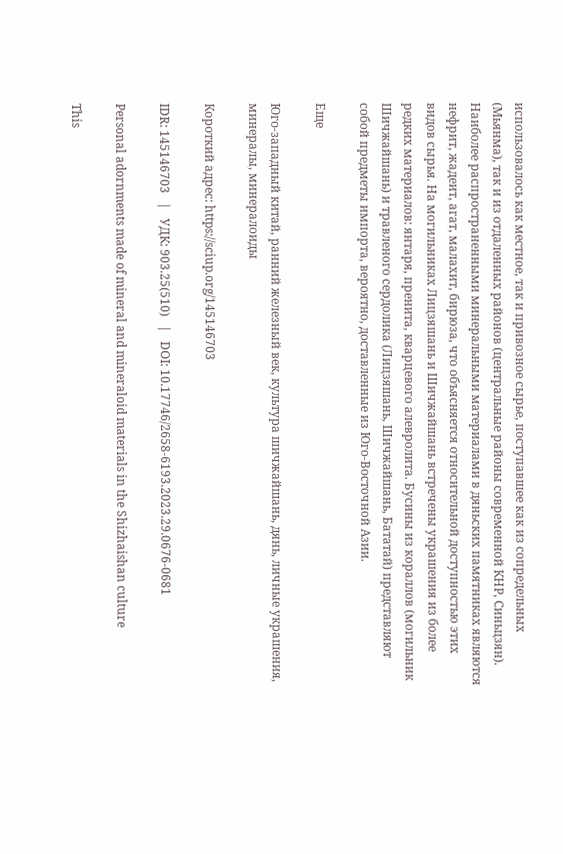использовалось как местное, так и привозное сырье, поступавшее как из сопредельных (Мьянма), так и из отдаленных районов (центральные районы современной КНР, Синьцзян). Наиболее распространенными минеральными материалами в дяньских памятниках являются нефрит, жадеит, агат, малахит, бирюза, что объясняется относительной доступностью этих видов сырья. На могильниках Лицзяшань и Шичжайшань встречены украшения из более редких материалов: янтаря, пренита, кварцевого алевролита. Бусины из кораллов (могильник Шичжайшань) и травленого сердолика (Лицзяшань, Шичжайшань, Бататай) представляют собой предметы импорта, вероятно, доставленные из Юго-Восточной Азии.

Еще

Юго-западный китай, ранний железный век, культура шичжайшань, дянь, личные украшения, минералы, минералоиды

Короткий адрес: https://sciup.org/145146703

IDR: 145146703   |   УДК: 903.25(510)   |   DOI: 10.17746/2658-6193.2023.29.0676-0681

Personal adornments made of mineral and mineraloid materials in the Shizhaishan culture

This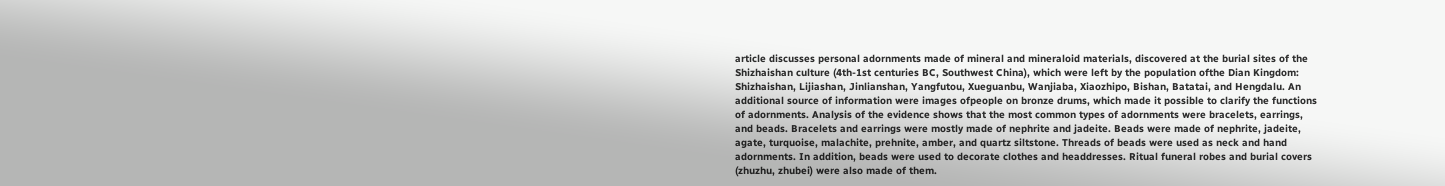article discusses personal adornments made of mineral and mineraloid materials, discovered at the burial sites of the Shizhaishan culture (4th-1st centuries BC, Southwest China), which were left by the population ofthe Dian Kingdom: Shizhaishan, Lijiashan, Jinlianshan, Yangfutou, Xueguanbu, Wanjiaba, Xiaozhipo, Bishan, Batatai, and Hengdalu. An additional source of information were images ofpeople on bronze drums, which made it possible to clarify the functions of adornments. Analysis of the evidence shows that the most common types of adornments were bracelets, earrings, and beads. Bracelets and earrings were mostly made of nephrite and jadeite. Beads were made of nephrite, jadeite, agate, turquoise, malachite, prehnite, amber, and quartz siltstone. Threads of beads were used as neck and hand adornments. In addition, beads were used to decorate clothes and headdresses. Ritual funeral robes and burial covers (zhuzhu, zhubei) were also made of them.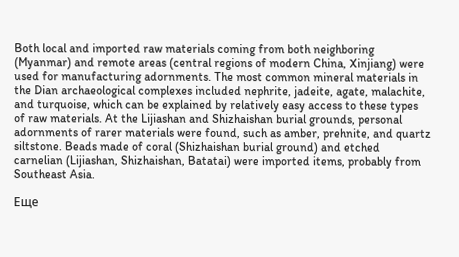Both local and imported raw materials coming from both neighboring (Myanmar) and remote areas (central regions of modern China, Xinjiang) were used for manufacturing adornments. The most common mineral materials in the Dian archaeological complexes included nephrite, jadeite, agate, malachite, and turquoise, which can be explained by relatively easy access to these types of raw materials. At the Lijiashan and Shizhaishan burial grounds, personal adornments of rarer materials were found, such as amber, prehnite, and quartz siltstone. Beads made of coral (Shizhaishan burial ground) and etched carnelian (Lijiashan, Shizhaishan, Batatai) were imported items, probably from Southeast Asia.

Еще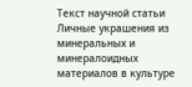Текст научной статьи Личные украшения из минеральных и минералоидных материалов в культуре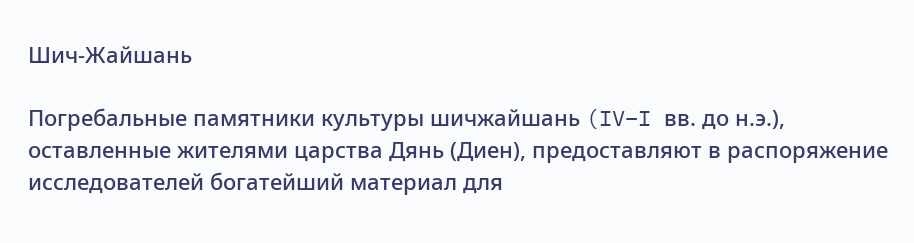Шич-Жайшань

Погребальные памятники культуры шичжайшань (IV–I вв. до н.э.), оставленные жителями царства Дянь (Диен), предоставляют в распоряжение исследователей богатейший материал для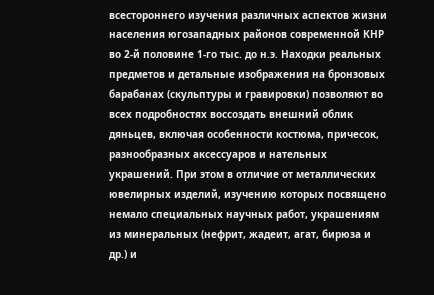всестороннего изучения различных аспектов жизни населения югозападных районов современной КНР во 2-й половине 1-го тыс. до н.э. Находки реальных предметов и детальные изображения на бронзовых барабанах (скульптуры и гравировки) позволяют во всех подробностях воссоздать внешний облик дяньцев, включая особенности костюма, причесок, разнообразных аксессуаров и нательных украшений. При этом в отличие от металлических ювелирных изделий, изучению которых посвящено немало специальных научных работ, украшениям из минеральных (нефрит, жадеит, агат, бирюза и др.) и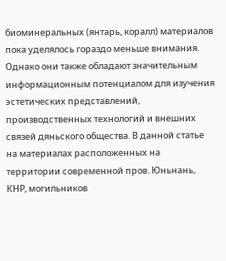биоминеральных (янтарь, коралл) материалов пока уделялось гораздо меньше внимания. Однако они также обладают значительным информационным потенциалом для изучения эстетических представлений, производственных технологий и внешних связей дяньского общества. В данной статье на материалах расположенных на территории современной пров. Юньнань, КНР, могильников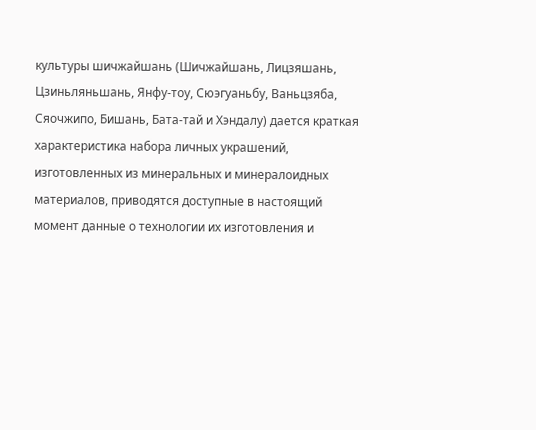культуры шичжайшань (Шичжайшань, Лицзяшань, Цзиньляньшань, Янфу-тоу, Сюэгуаньбу, Ваньцзяба, Сяочжипо, Бишань, Бата-тай и Хэндалу) дается краткая характеристика набора личных украшений, изготовленных из минеральных и минералоидных материалов, приводятся доступные в настоящий момент данные о технологии их изготовления и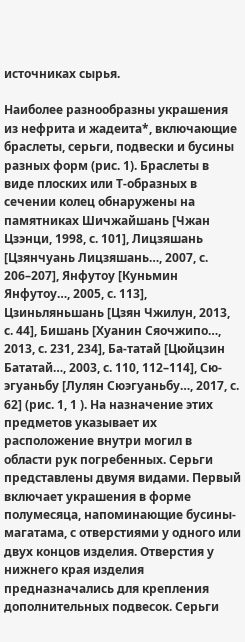источниках сырья.

Наиболее разнообразны украшения из нефрита и жадеита*, включающие браслеты, серьги, подвески и бусины разных форм (рис. 1). Браслеты в виде плоских или Т-образных в сечении колец обнаружены на памятниках Шичжайшань [Чжан Цзэнци, 1998, с. 101], Лицзяшань [Цзянчуань Лицзяшань…, 2007, с. 206–207], Янфутоу [Куньмин Янфутоу…, 2005, с. 113], Цзиньляньшань [Цзян Чжилун, 2013, с. 44], Бишань [Хуанин Сяочжипо…, 2013, с. 231, 234], Ба-татай [Цюйцзин Бататай…, 2003, с. 110, 112–114], Сю-эгуаньбу [Лулян Сюэгуаньбу…, 2017, с. 62] (рис. 1, 1 ). На назначение этих предметов указывает их расположение внутри могил в области рук погребенных. Серьги представлены двумя видами. Первый включает украшения в форме полумесяца, напоминающие бусины-магатама, с отверстиями у одного или двух концов изделия. Отверстия у нижнего края изделия предназначались для крепления дополнительных подвесок. Серьги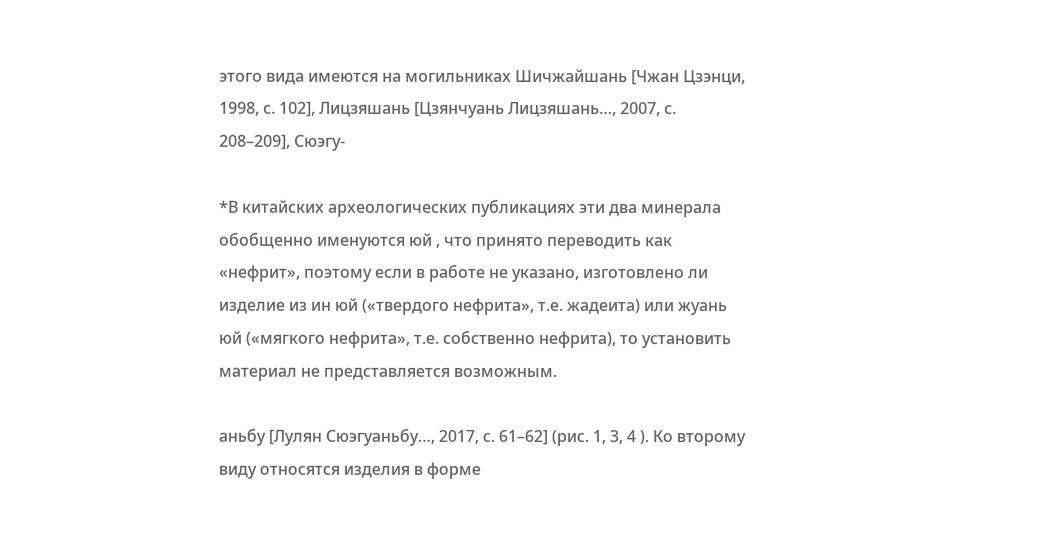этого вида имеются на могильниках Шичжайшань [Чжан Цзэнци, 1998, с. 102], Лицзяшань [Цзянчуань Лицзяшань…, 2007, с. 208–209], Сюэгу-

*В китайских археологических публикациях эти два минерала обобщенно именуются юй , что принято переводить как «нефрит», поэтому если в работе не указано, изготовлено ли изделие из ин юй («твердого нефрита», т.е. жадеита) или жуань юй («мягкого нефрита», т.е. собственно нефрита), то установить материал не представляется возможным.

аньбу [Лулян Сюэгуаньбу…, 2017, с. 61–62] (рис. 1, 3, 4 ). Ко второму виду относятся изделия в форме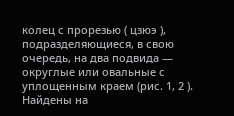колец с прорезью ( цзюэ ), подразделяющиеся, в свою очередь, на два подвида — округлые или овальные с уплощенным краем (рис. 1, 2 ). Найдены на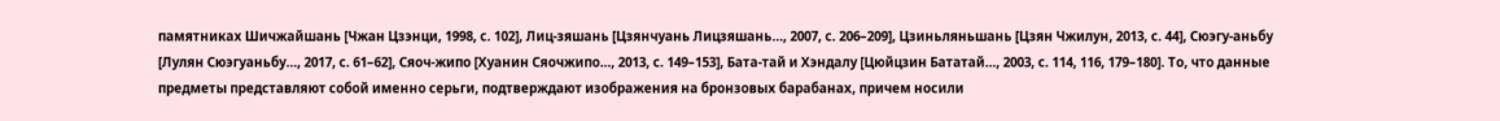памятниках Шичжайшань [Чжан Цзэнци, 1998, с. 102], Лиц-зяшань [Цзянчуань Лицзяшань…, 2007, с. 206–209], Цзиньляньшань [Цзян Чжилун, 2013, с. 44], Сюэгу-аньбу [Лулян Сюэгуаньбу…, 2017, с. 61–62], Сяоч-жипо [Хуанин Сяочжипо…, 2013, с. 149–153], Бата-тай и Хэндалу [Цюйцзин Бататай…, 2003, с. 114, 116, 179–180]. То, что данные предметы представляют собой именно серьги, подтверждают изображения на бронзовых барабанах, причем носили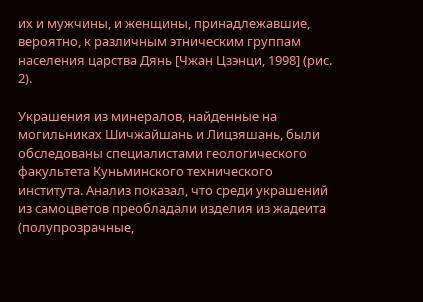их и мужчины, и женщины, принадлежавшие, вероятно, к различным этническим группам населения царства Дянь [Чжан Цзэнци, 1998] (рис. 2).

Украшения из минералов, найденные на могильниках Шичжайшань и Лицзяшань, были обследованы специалистами геологического факультета Куньминского технического института. Анализ показал, что среди украшений из самоцветов преобладали изделия из жадеита (полупрозрачные,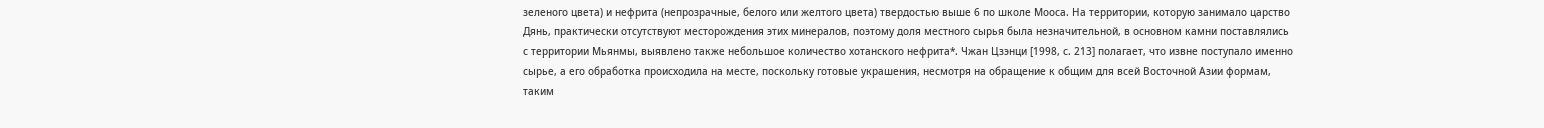зеленого цвета) и нефрита (непрозрачные, белого или желтого цвета) твердостью выше 6 по школе Мооса. На территории, которую занимало царство Дянь, практически отсутствуют месторождения этих минералов, поэтому доля местного сырья была незначительной, в основном камни поставлялись с территории Мьянмы, выявлено также небольшое количество хотанского нефрита*. Чжан Цзэнци [1998, с. 213] полагает, что извне поступало именно сырье, а его обработка происходила на месте, поскольку готовые украшения, несмотря на обращение к общим для всей Восточной Азии формам, таким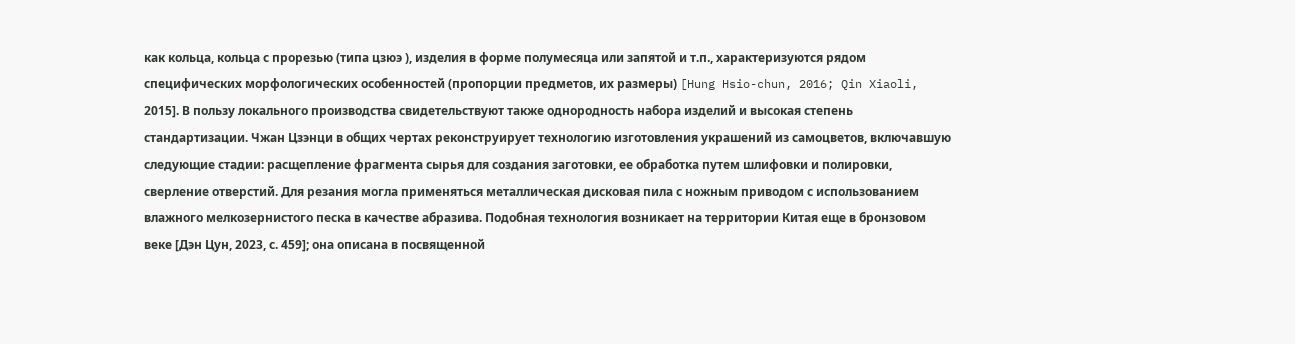как кольца, кольца с прорезью (типа цзюэ ), изделия в форме полумесяца или запятой и т.п., характеризуются рядом специфических морфологических особенностей (пропорции предметов, их размеры) [Hung Hsio-chun, 2016; Qin Xiaoli, 2015]. В пользу локального производства свидетельствуют также однородность набора изделий и высокая степень стандартизации. Чжан Цзэнци в общих чертах реконструирует технологию изготовления украшений из самоцветов, включавшую следующие стадии: расщепление фрагмента сырья для создания заготовки, ее обработка путем шлифовки и полировки, сверление отверстий. Для резания могла применяться металлическая дисковая пила с ножным приводом с использованием влажного мелкозернистого песка в качестве абразива. Подобная технология возникает на территории Китая еще в бронзовом веке [Дэн Цун, 2023, с. 459]; она описана в посвященной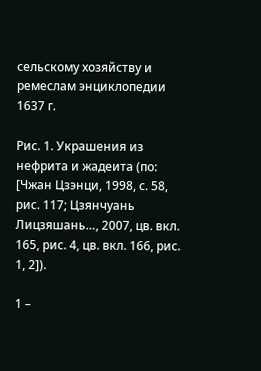сельскому хозяйству и ремеслам энциклопедии 1637 г.

Рис. 1. Украшения из нефрита и жадеита (по: [Чжан Цзэнци, 1998, с. 58, рис. 117; Цзянчуань Лицзяшань…, 2007, цв. вкл. 165, рис. 4, цв. вкл. 166, рис. 1, 2]).

1 –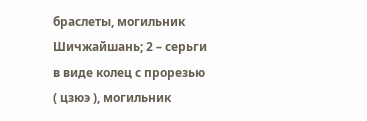браслеты, могильник Шичжайшань; 2 – серьги в виде колец с прорезью ( цзюэ ), могильник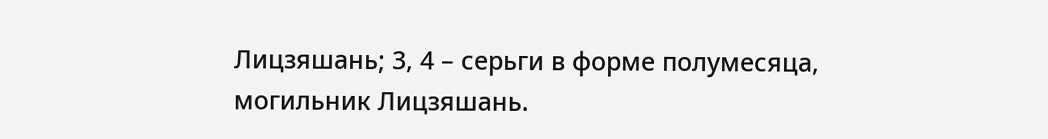Лицзяшань; 3, 4 – серьги в форме полумесяца, могильник Лицзяшань.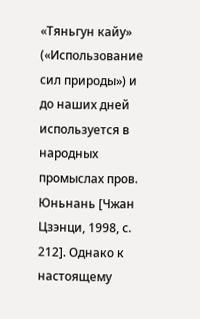«Тяньгун кайу» («Использование сил природы») и до наших дней используется в народных промыслах пров. Юньнань [Чжан Цзэнци, 1998, с. 212]. Однако к настоящему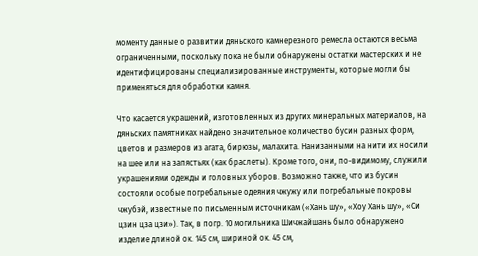моменту данные о развитии дяньского камнерезного ремесла остаются весьма ограниченными, поскольку пока не были обнаружены остатки мастерских и не идентифицированы специализированные инструменты, которые могли бы применяться для обработки камня.

Что касается украшений, изготовленных из других минеральных материалов, на дяньских памятниках найдено значительное количество бусин разных форм, цветов и размеров из агата, бирюзы, малахита. Нанизанными на нити их носили на шее или на запястьях (как браслеты). Кроме того, они, по-видимому, служили украшениями одежды и головных уборов. Возможно также, что из бусин состояли особые погребальные одеяния чжужу или погребальные покровы чжубэй, известные по письменным источникам («Хань шу», «Хоу Хань шу», «Си цзин цза цзи»). Так, в погр. 10 могильника Шичжайшань было обнаружено изделие длиной ок. 145 см, шириной ок. 45 см,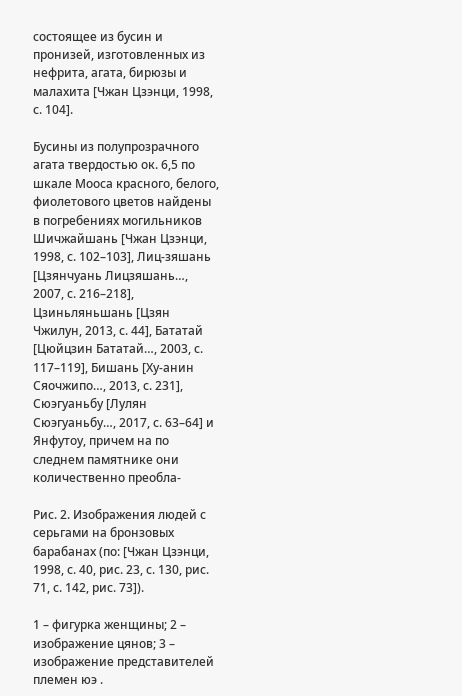состоящее из бусин и пронизей, изготовленных из нефрита, агата, бирюзы и малахита [Чжан Цзэнци, 1998, с. 104].

Бусины из полупрозрачного агата твердостью ок. 6,5 по шкале Мооса красного, белого, фиолетового цветов найдены в погребениях могильников Шичжайшань [Чжан Цзэнци, 1998, с. 102–103], Лиц-зяшань [Цзянчуань Лицзяшань…, 2007, с. 216–218], Цзиньляньшань [Цзян Чжилун, 2013, с. 44], Бататай [Цюйцзин Бататай…, 2003, с. 117–119], Бишань [Ху-анин Сяочжипо…, 2013, с. 231], Сюэгуаньбу [Лулян Сюэгуаньбу…, 2017, с. 63–64] и Янфутоу, причем на по следнем памятнике они количественно преобла-

Рис. 2. Изображения людей с серьгами на бронзовых барабанах (по: [Чжан Цзэнци, 1998, с. 40, рис. 23, с. 130, рис. 71, с. 142, рис. 73]).

1 – фигурка женщины; 2 – изображение цянов; 3 – изображение представителей племен юэ .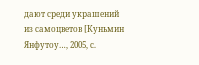дают среди украшений из самоцветов [Куньмин Янфутоу…, 2005, с.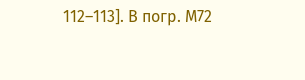112–113]. В погр. М72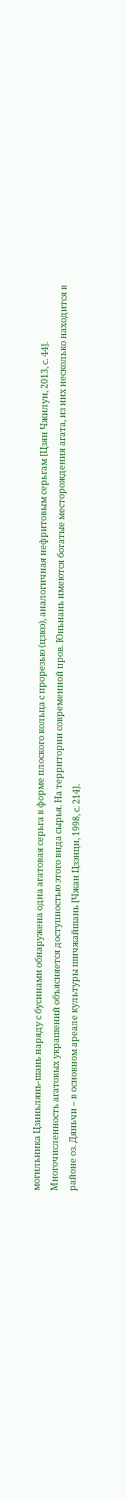могильника Цзиньлянь-шань наряду с бусинами обнаружена одна агатовая серьга в форме плоского кольца с прорезью (цзюэ), аналогичная нефритовым серьгам [Цзян Чжилун, 2013, с. 44]. Многочисленность агатовых украшений объясняется доступностью этого вида сырья. На территории современной пров. Юньнань имеются богатые месторождения агата, из них несколько находится в районе оз. Дяньчи – в основном ареале культуры шичжайшань [Чжан Цзэнци, 1998, с. 214].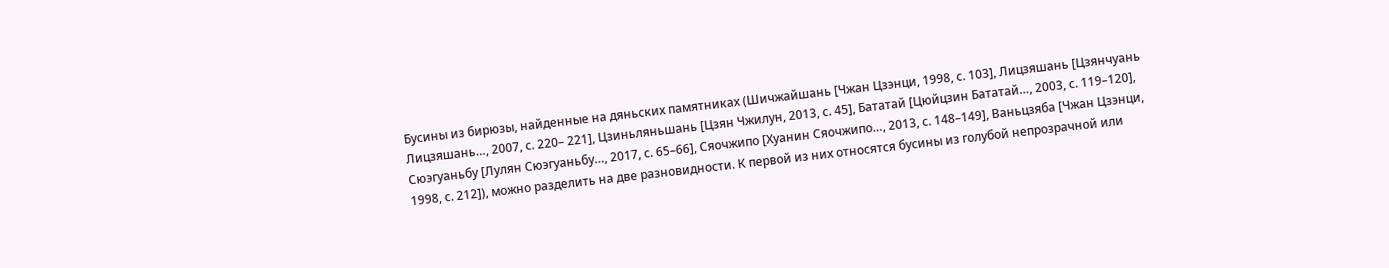Бусины из бирюзы, найденные на дяньских памятниках (Шичжайшань [Чжан Цзэнци, 1998, с. 103], Лицзяшань [Цзянчуань Лицзяшань…, 2007, с. 220– 221], Цзиньляньшань [Цзян Чжилун, 2013, с. 45], Бататай [Цюйцзин Бататай…, 2003, с. 119–120], Сюэгуаньбу [Лулян Сюэгуаньбу…, 2017, с. 65–66], Сяочжипо [Хуанин Сяочжипо…, 2013, с. 148–149], Ваньцзяба [Чжан Цзэнци, 1998, с. 212]), можно разделить на две разновидности. К первой из них относятся бусины из голубой непрозрачной или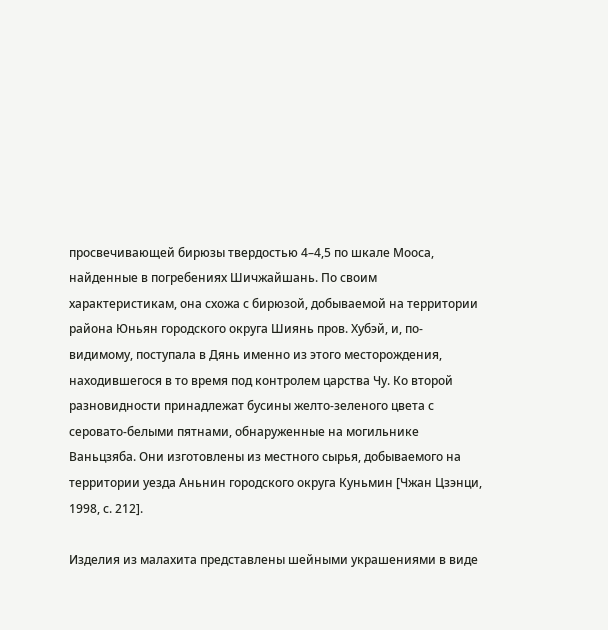просвечивающей бирюзы твердостью 4–4,5 по шкале Мооса, найденные в погребениях Шичжайшань. По своим характеристикам, она схожа с бирюзой, добываемой на территории района Юньян городского округа Шиянь пров. Хубэй, и, по-видимому, поступала в Дянь именно из этого месторождения, находившегося в то время под контролем царства Чу. Ко второй разновидности принадлежат бусины желто-зеленого цвета с серовато-белыми пятнами, обнаруженные на могильнике Ваньцзяба. Они изготовлены из местного сырья, добываемого на территории уезда Аньнин городского округа Куньмин [Чжан Цзэнци, 1998, с. 212].

Изделия из малахита представлены шейными украшениями в виде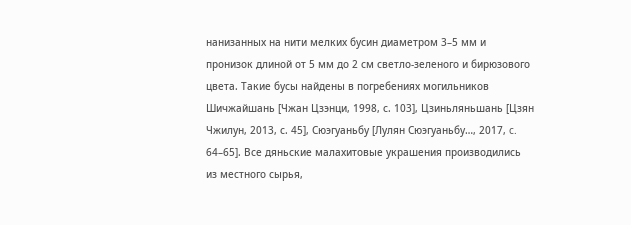нанизанных на нити мелких бусин диаметром 3–5 мм и пронизок длиной от 5 мм до 2 см светло-зеленого и бирюзового цвета. Такие бусы найдены в погребениях могильников Шичжайшань [Чжан Цзэнци, 1998, с. 103], Цзиньляньшань [Цзян Чжилун, 2013, с. 45], Сюэгуаньбу [Лулян Сюэгуаньбу…, 2017, c. 64–65]. Все дяньские малахитовые украшения производились из местного сырья,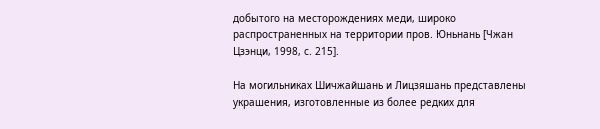добытого на месторождениях меди, широко распространенных на территории пров. Юньнань [Чжан Цзэнци, 1998, с. 215].

На могильниках Шичжайшань и Лицзяшань представлены украшения, изготовленные из более редких для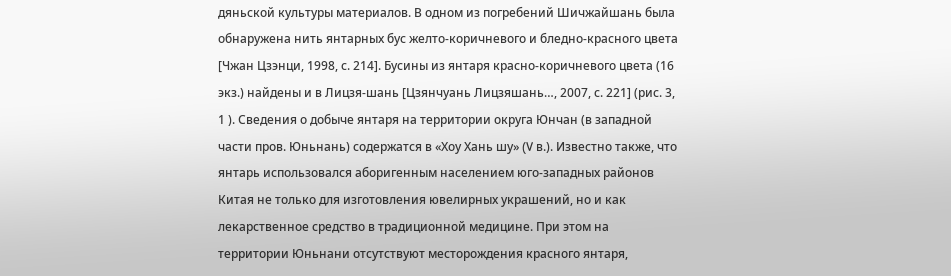дяньской культуры материалов. В одном из погребений Шичжайшань была обнаружена нить янтарных бус желто-коричневого и бледно-красного цвета [Чжан Цзэнци, 1998, с. 214]. Бусины из янтаря красно-коричневого цвета (16 экз.) найдены и в Лицзя-шань [Цзянчуань Лицзяшань…, 2007, с. 221] (рис. 3, 1 ). Сведения о добыче янтаря на территории округа Юнчан (в западной части пров. Юньнань) содержатся в «Хоу Хань шу» (V в.). Известно также, что янтарь использовался аборигенным населением юго-западных районов Китая не только для изготовления ювелирных украшений, но и как лекарственное средство в традиционной медицине. При этом на территории Юньнани отсутствуют месторождения красного янтаря,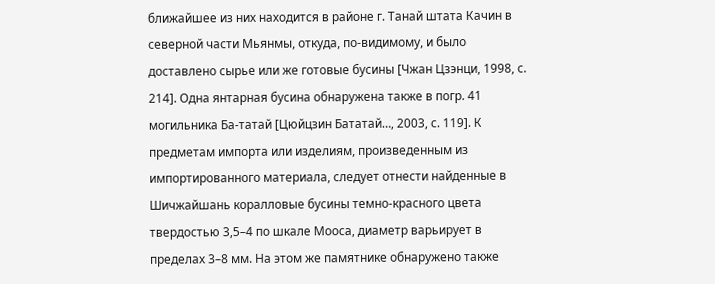ближайшее из них находится в районе г. Танай штата Качин в северной части Мьянмы, откуда, по-видимому, и было доставлено сырье или же готовые бусины [Чжан Цзэнци, 1998, с. 214]. Одна янтарная бусина обнаружена также в погр. 41 могильника Ба-татай [Цюйцзин Бататай…, 2003, с. 119]. К предметам импорта или изделиям, произведенным из импортированного материала, следует отнести найденные в Шичжайшань коралловые бусины темно-красного цвета твердостью 3,5–4 по шкале Мооса, диаметр варьирует в пределах 3–8 мм. На этом же памятнике обнаружено также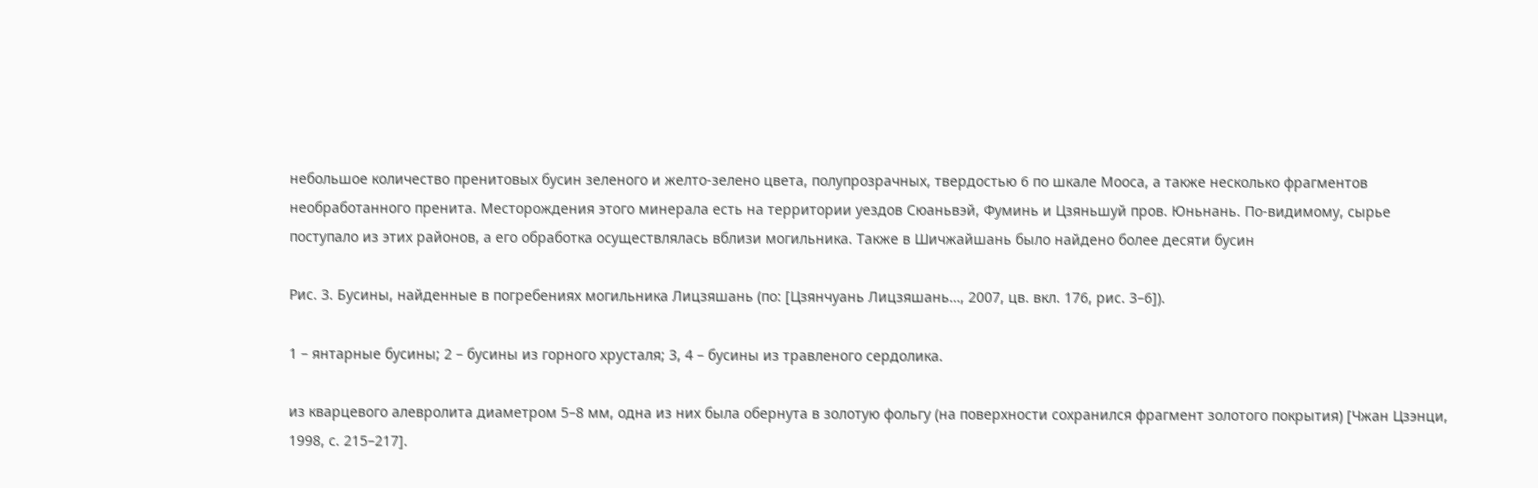небольшое количество пренитовых бусин зеленого и желто-зелено цвета, полупрозрачных, твердостью 6 по шкале Мооса, а также несколько фрагментов необработанного пренита. Месторождения этого минерала есть на территории уездов Сюаньвэй, Фуминь и Цзяньшуй пров. Юньнань. По-видимому, сырье поступало из этих районов, а его обработка осуществлялась вблизи могильника. Также в Шичжайшань было найдено более десяти бусин

Рис. 3. Бусины, найденные в погребениях могильника Лицзяшань (по: [Цзянчуань Лицзяшань…, 2007, цв. вкл. 176, рис. 3–6]).

1 – янтарные бусины; 2 – бусины из горного хрусталя; 3, 4 – бусины из травленого сердолика.

из кварцевого алевролита диаметром 5–8 мм, одна из них была обернута в золотую фольгу (на поверхности сохранился фрагмент золотого покрытия) [Чжан Цзэнци, 1998, с. 215–217].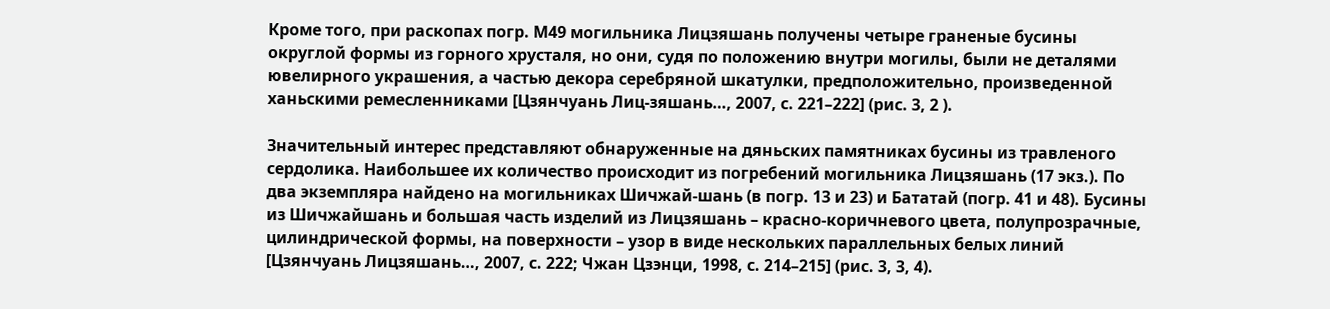Кроме того, при раскопах погр. М49 могильника Лицзяшань получены четыре граненые бусины округлой формы из горного хрусталя, но они, судя по положению внутри могилы, были не деталями ювелирного украшения, а частью декора серебряной шкатулки, предположительно, произведенной ханьскими ремесленниками [Цзянчуань Лиц-зяшань…, 2007, с. 221–222] (рис. 3, 2 ).

Значительный интерес представляют обнаруженные на дяньских памятниках бусины из травленого сердолика. Наибольшее их количество происходит из погребений могильника Лицзяшань (17 экз.). По два экземпляра найдено на могильниках Шичжай-шань (в погр. 13 и 23) и Бататай (погр. 41 и 48). Бусины из Шичжайшань и большая часть изделий из Лицзяшань – красно-коричневого цвета, полупрозрачные, цилиндрической формы, на поверхности – узор в виде нескольких параллельных белых линий [Цзянчуань Лицзяшань…, 2007, с. 222; Чжан Цзэнци, 1998, с. 214–215] (рис. 3, 3, 4).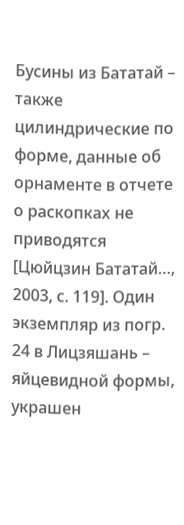Бусины из Бататай – также цилиндрические по форме, данные об орнаменте в отчете о раскопках не приводятся [Цюйцзин Бататай…, 2003, с. 119]. Один экземпляр из погр. 24 в Лицзяшань – яйцевидной формы, украшен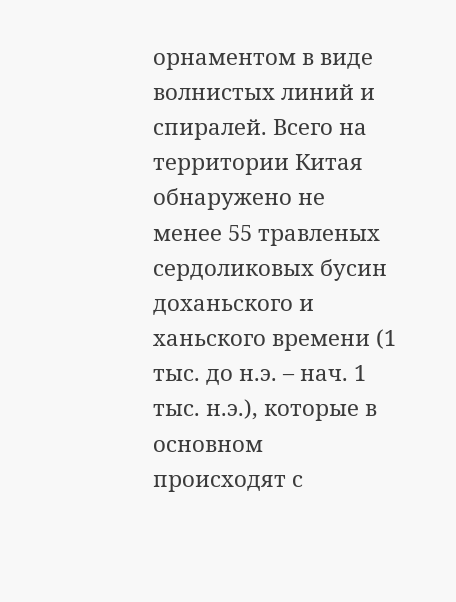орнаментом в виде волнистых линий и спиралей. Всего на территории Китая обнаружено не менее 55 травленых сердоликовых бусин доханьского и ханьского времени (1 тыс. до н.э. – нач. 1 тыс. н.э.), которые в основном происходят с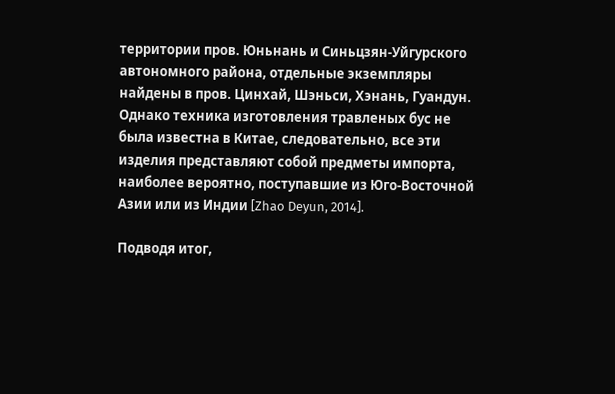территории пров. Юньнань и Синьцзян-Уйгурского автономного района, отдельные экземпляры найдены в пров. Цинхай, Шэньси, Хэнань, Гуандун. Однако техника изготовления травленых бус не была известна в Китае, следовательно, все эти изделия представляют собой предметы импорта, наиболее вероятно, поступавшие из Юго-Восточной Азии или из Индии [Zhao Deyun, 2014].

Подводя итог,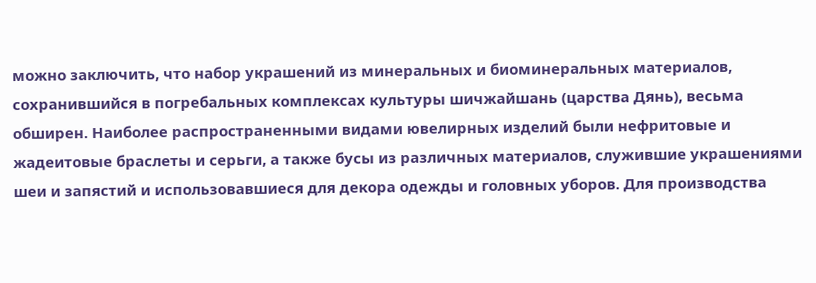можно заключить, что набор украшений из минеральных и биоминеральных материалов, сохранившийся в погребальных комплексах культуры шичжайшань (царства Дянь), весьма обширен. Наиболее распространенными видами ювелирных изделий были нефритовые и жадеитовые браслеты и серьги, а также бусы из различных материалов, служившие украшениями шеи и запястий и использовавшиеся для декора одежды и головных уборов. Для производства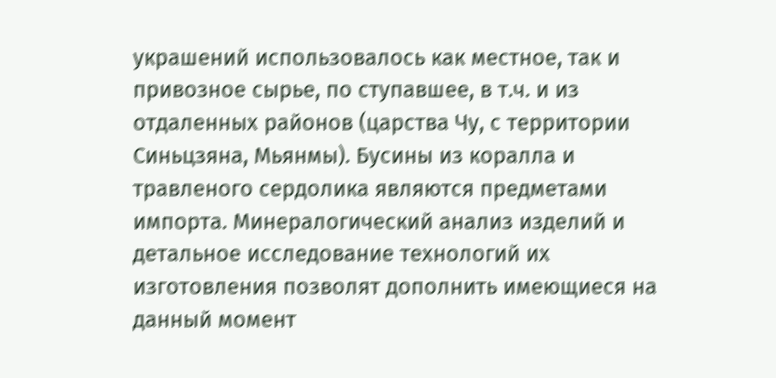украшений использовалось как местное, так и привозное сырье, по ступавшее, в т.ч. и из отдаленных районов (царства Чу, с территории Синьцзяна, Мьянмы). Бусины из коралла и травленого сердолика являются предметами импорта. Минералогический анализ изделий и детальное исследование технологий их изготовления позволят дополнить имеющиеся на данный момент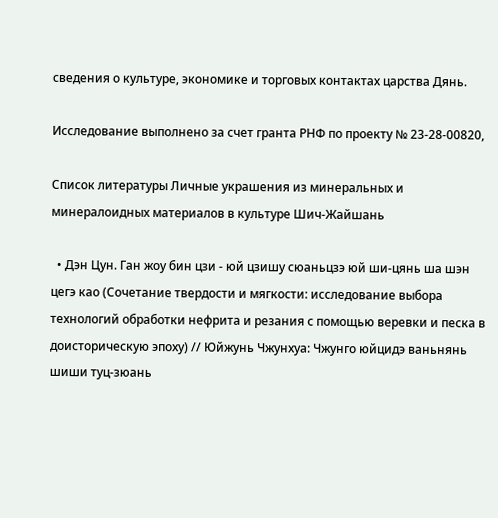сведения о культуре, экономике и торговых контактах царства Дянь.

Исследование выполнено за счет гранта РНФ по проекту № 23-28-00820,

Список литературы Личные украшения из минеральных и минералоидных материалов в культуре Шич-Жайшань

  • Дэн Цун. Ган жоу бин цзи - юй цзишу сюаньцзэ юй ши-цянь ша шэн цегэ као (Сочетание твердости и мягкости: исследование выбора технологий обработки нефрита и резания с помощью веревки и песка в доисторическую эпоху) // Юйжунь Чжунхуа: Чжунго юйцидэ ваньнянь шиши туц-зюань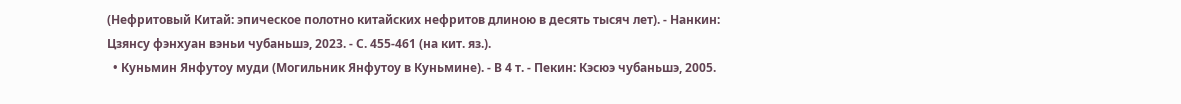(Нефритовый Китай: эпическое полотно китайских нефритов длиною в десять тысяч лет). - Нанкин: Цзянсу фэнхуан вэньи чубаньшэ, 2023. - С. 455-461 (на кит. яз.).
  • Куньмин Янфутоу муди (Могильник Янфутоу в Куньмине). - В 4 т. - Пекин: Кэсюэ чубаньшэ, 2005.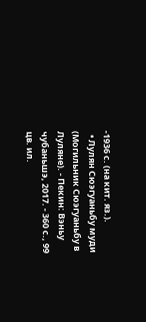-1936 с. (на кит. яз.).
  • Лулян Сюэгуаньбу муди (Могильник Сюэгуаньбу в Луляне). - Пекин: Вэньу чубаньшэ, 2017. - 360 с., 99 цв. ил.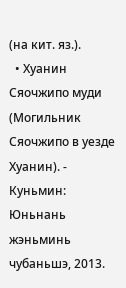(на кит. яз.).
  • Хуанин Сяочжипо муди (Могильник Сяочжипо в уезде Хуанин). - Куньмин: Юньнань жэньминь чубаньшэ, 2013.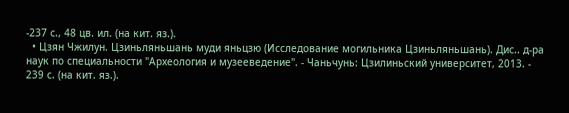-237 с., 48 цв. ил. (на кит. яз.).
  • Цзян Чжилун. Цзиньляньшань муди яньцзю (Исследование могильника Цзиньляньшань). Дис.. д-ра наук по специальности "Археология и музееведение". - Чаньчунь: Цзилиньский университет, 2013. - 239 с. (на кит. яз.).